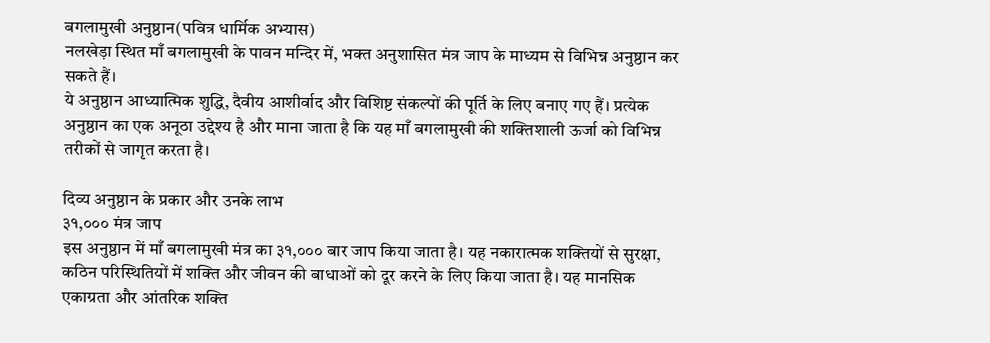बगलामुखी अनुष्ठान(पवित्र धार्मिक अभ्यास)
नलखेड़ा स्थित माँ बगलामुखी के पावन मन्दिर में, भक्त अनुशासित मंत्र जाप के माध्यम से विभिन्न अनुष्ठान कर सकते हैं।
ये अनुष्ठान आध्यात्मिक शुद्धि, दैवीय आशीर्वाद और विशिष्ट संकल्पों की पूर्ति के लिए बनाए गए हैं। प्रत्येक अनुष्ठान का एक अनूठा उद्देश्य है और माना जाता है कि यह माँ बगलामुखी की शक्तिशाली ऊर्जा को विभिन्न तरीकों से जागृत करता है।

दिव्य अनुष्ठान के प्रकार और उनके लाभ
३१,००० मंत्र जाप
इस अनुष्ठान में माँ बगलामुखी मंत्र का ३१,००० बार जाप किया जाता है। यह नकारात्मक शक्तियों से सुरक्षा, कठिन परिस्थितियों में शक्ति और जीवन की बाधाओं को दूर करने के लिए किया जाता है। यह मानसिक एकाग्रता और आंतरिक शक्ति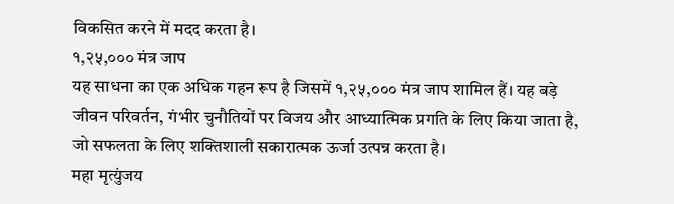विकसित करने में मदद करता है।
१,२५,००० मंत्र जाप
यह साधना का एक अधिक गहन रूप है जिसमें १,२५,००० मंत्र जाप शामिल हैं। यह बड़े जीवन परिवर्तन, गंभीर चुनौतियों पर विजय और आध्यात्मिक प्रगति के लिए किया जाता है, जो सफलता के लिए शक्तिशाली सकारात्मक ऊर्जा उत्पन्न करता है।
महा मृत्युंजय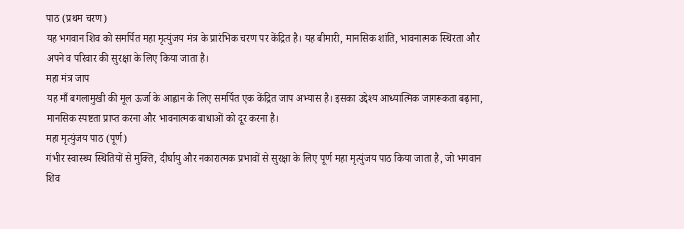पाठ (प्रथम चरण)
यह भगवान शिव को समर्पित महा मृत्युंजय मंत्र के प्रारंभिक चरण पर केंद्रित है। यह बीमारी, मानसिक शांति, भावनात्मक स्थिरता और अपने व परिवार की सुरक्षा के लिए किया जाता है।
महा मंत्र जाप
यह माँ बगलामुखी की मूल ऊर्जा के आह्वान के लिए समर्पित एक केंद्रित जाप अभ्यास है। इसका उद्देश्य आध्यात्मिक जागरूकता बढ़ाना, मानसिक स्पष्टता प्राप्त करना और भावनात्मक बाधाओं को दूर करना है।
महा मृत्युंजय पाठ (पूर्ण)
गंभीर स्वास्थ्य स्थितियों से मुक्ति, दीर्घायु और नकारात्मक प्रभावों से सुरक्षा के लिए पूर्ण महा मृत्युंजय पाठ किया जाता है, जो भगवान शिव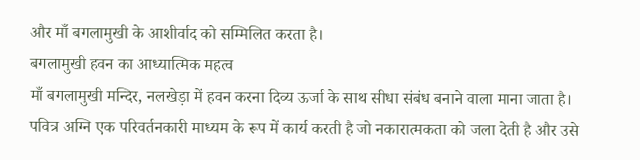और माँ बगलामुखी के आशीर्वाद को सम्मिलित करता है।
बगलामुखी हवन का आध्यात्मिक महत्व
माँ बगलामुखी मन्दिर, नलखेड़ा में हवन करना दिव्य ऊर्जा के साथ सीधा संबंध बनाने वाला माना जाता है। पवित्र अग्नि एक परिवर्तनकारी माध्यम के रूप में कार्य करती है जो नकारात्मकता को जला देती है और उसे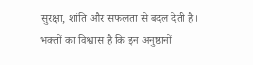सुरक्षा, शांति और सफलता से बदल देती है। भक्तों का विश्वास है कि इन अनुष्ठानों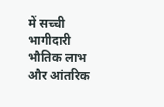में सच्ची भागीदारी भौतिक लाभ और आंतरिक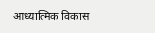आध्यात्मिक विकास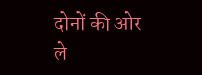दोनों की ओर ले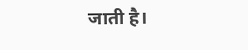जाती है।